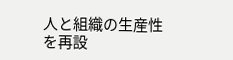人と組織の生産性を再設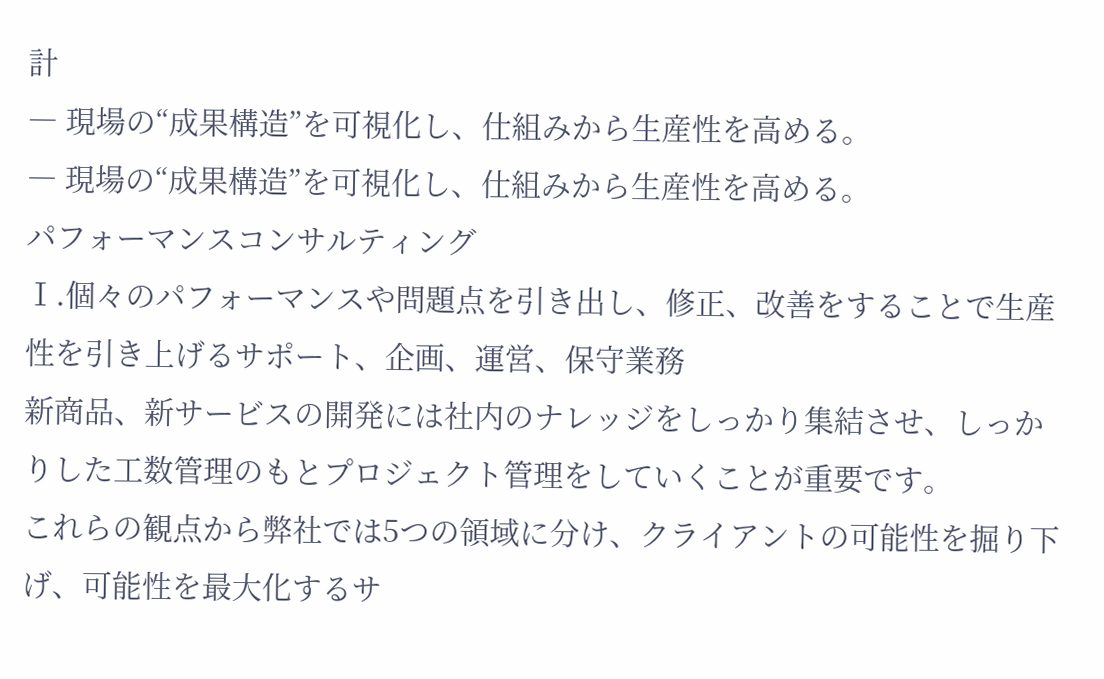計
― 現場の“成果構造”を可視化し、仕組みから生産性を高める。
― 現場の“成果構造”を可視化し、仕組みから生産性を高める。
パフォーマンスコンサルティング
Ⅰ.個々のパフォーマンスや問題点を引き出し、修正、改善をすることで生産性を引き上げるサポート、企画、運営、保守業務
新商品、新サービスの開発には社内のナレッジをしっかり集結させ、しっかりした工数管理のもとプロジェクト管理をしていくことが重要です。
これらの観点から弊社では5つの領域に分け、クライアントの可能性を掘り下げ、可能性を最大化するサ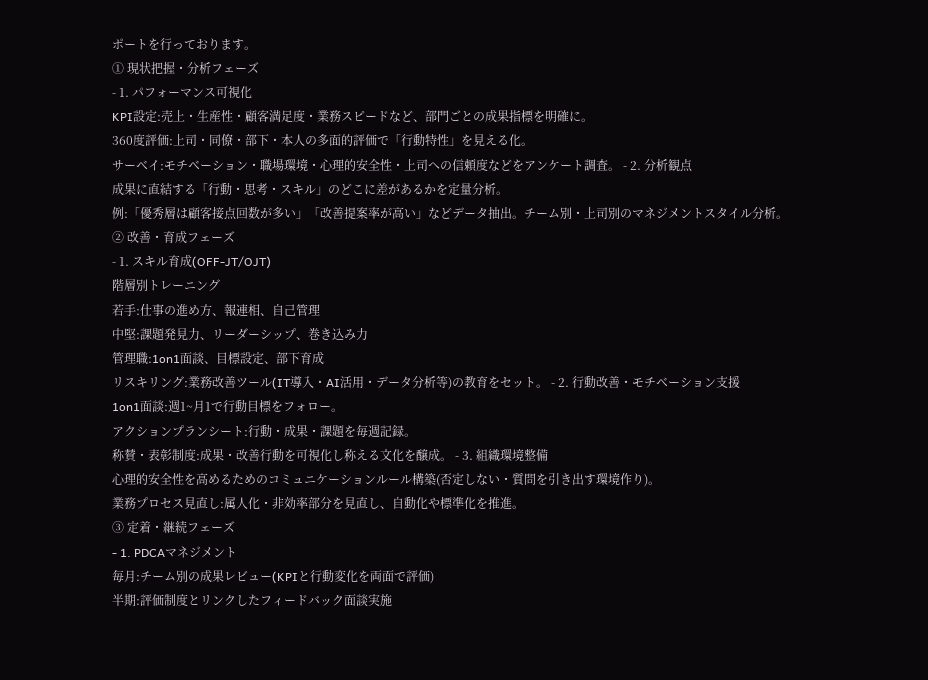ポートを行っております。
① 現状把握・分析フェーズ
- 1. パフォーマンス可視化
KPI設定:売上・生産性・顧客満足度・業務スピードなど、部門ごとの成果指標を明確に。
360度評価:上司・同僚・部下・本人の多面的評価で「行動特性」を見える化。
サーベイ:モチベーション・職場環境・心理的安全性・上司への信頼度などをアンケート調査。 - 2. 分析観点
成果に直結する「行動・思考・スキル」のどこに差があるかを定量分析。
例:「優秀層は顧客接点回数が多い」「改善提案率が高い」などデータ抽出。チーム別・上司別のマネジメントスタイル分析。
② 改善・育成フェーズ
- 1. スキル育成(OFF-JT/OJT)
階層別トレーニング
若手:仕事の進め方、報連相、自己管理
中堅:課題発見力、リーダーシップ、巻き込み力
管理職:1on1面談、目標設定、部下育成
リスキリング:業務改善ツール(IT導入・AI活用・データ分析等)の教育をセット。 - 2. 行動改善・モチベーション支援
1on1面談:週1~月1で行動目標をフォロー。
アクションプランシート:行動・成果・課題を毎週記録。
称賛・表彰制度:成果・改善行動を可視化し称える文化を醸成。 - 3. 組織環境整備
心理的安全性を高めるためのコミュニケーションルール構築(否定しない・質問を引き出す環境作り)。
業務プロセス見直し:属人化・非効率部分を見直し、自動化や標準化を推進。
③ 定着・継続フェーズ
- 1. PDCAマネジメント
毎月:チーム別の成果レビュー(KPIと行動変化を両面で評価)
半期:評価制度とリンクしたフィードバック面談実施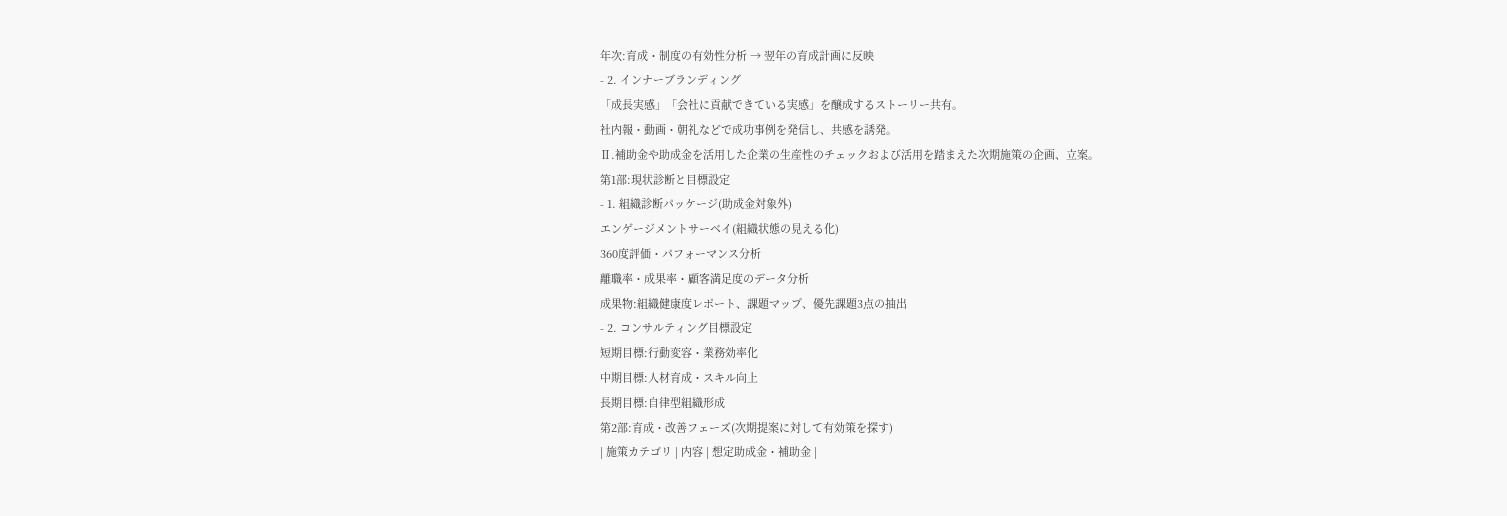年次:育成・制度の有効性分析 → 翌年の育成計画に反映
- 2. インナーブランディング
「成長実感」「会社に貢献できている実感」を醸成するストーリー共有。
社内報・動画・朝礼などで成功事例を発信し、共感を誘発。
Ⅱ.補助金や助成金を活用した企業の生産性のチェックおよび活用を踏まえた次期施策の企画、立案。
第1部:現状診断と目標設定
- 1. 組織診断パッケージ(助成金対象外)
エンゲージメントサーベイ(組織状態の見える化)
360度評価・パフォーマンス分析
離職率・成果率・顧客満足度のデータ分析
成果物:組織健康度レポート、課題マップ、優先課題3点の抽出
- 2. コンサルティング目標設定
短期目標:行動変容・業務効率化
中期目標:人材育成・スキル向上
長期目標:自律型組織形成
第2部:育成・改善フェーズ(次期提案に対して有効策を探す)
| 施策カテゴリ | 内容 | 想定助成金・補助金 |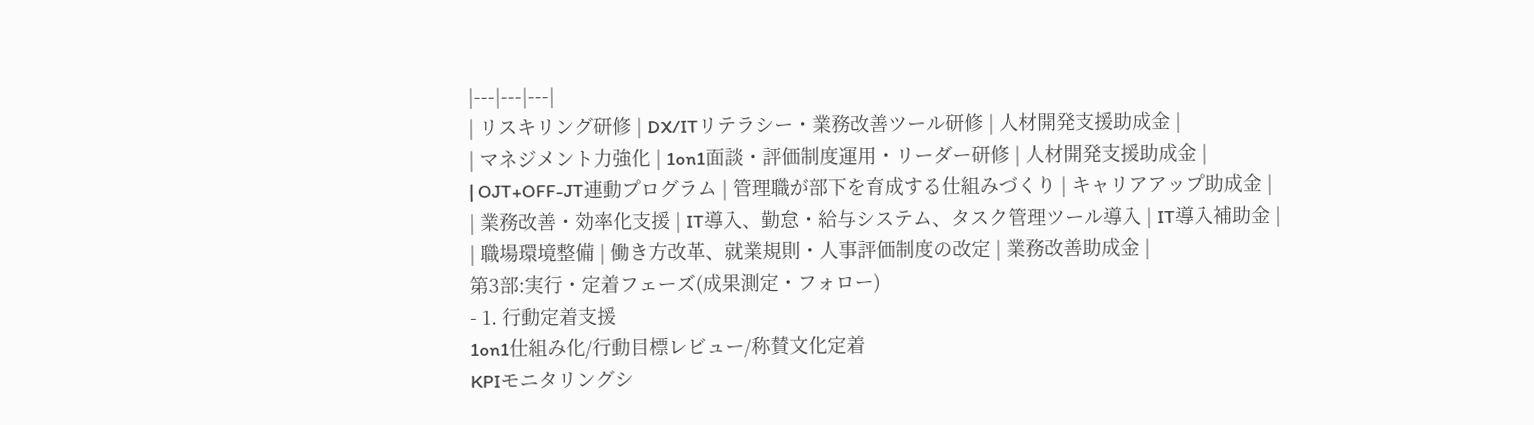|---|---|---|
| リスキリング研修 | DX/ITリテラシー・業務改善ツール研修 | 人材開発支援助成金 |
| マネジメント力強化 | 1on1面談・評価制度運用・リーダー研修 | 人材開発支援助成金 |
| OJT+OFF-JT連動プログラム | 管理職が部下を育成する仕組みづくり | キャリアアップ助成金 |
| 業務改善・効率化支援 | IT導入、勤怠・給与システム、タスク管理ツール導入 | IT導入補助金 |
| 職場環境整備 | 働き方改革、就業規則・人事評価制度の改定 | 業務改善助成金 |
第3部:実行・定着フェーズ(成果測定・フォロー)
- 1. 行動定着支援
1on1仕組み化/行動目標レビュー/称賛文化定着
KPIモニタリングシ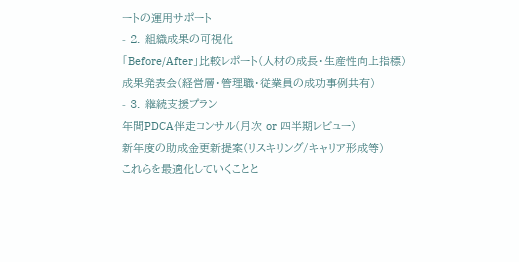ートの運用サポート
- 2. 組織成果の可視化
「Before/After」比較レポート(人材の成長・生産性向上指標)
成果発表会(経営層・管理職・従業員の成功事例共有)
- 3. 継続支援プラン
年間PDCA伴走コンサル(月次 or 四半期レビュー)
新年度の助成金更新提案(リスキリング/キャリア形成等)
これらを最適化していくことと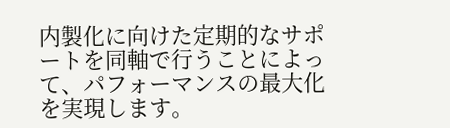内製化に向けた定期的なサポートを同軸で行うことによって、パフォーマンスの最大化を実現します。